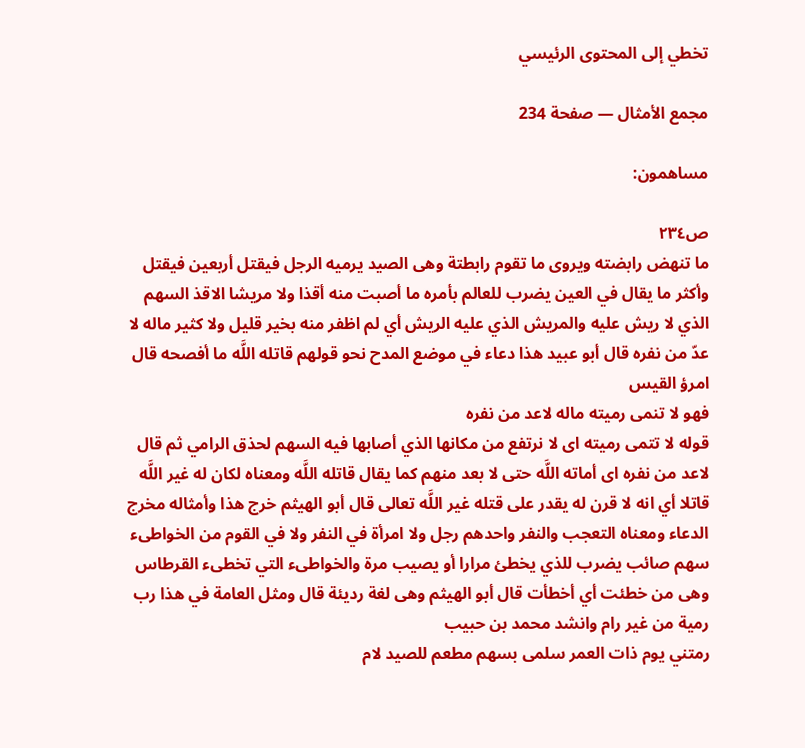تخطي إلى المحتوى الرئيسي

مجمع الأمثال — صفحة 234

مساهمون:

ص٢٣٤
ما تنهض رابضته ويروى ما تقوم رابطتة وهى الصيد يرميه الرجل فيقتل أربعين فيقتل وأكثر ما يقال في العين يضرب للعالم بأمره ما أصبت منه أقذا ولا مريشا الاقذ السهم الذي لا ريش عليه والمريش الذي عليه الريش أي لم اظفر منه بخير قليل ولا كثير ماله لا عدّ من نفره قال أبو عبيد هذا دعاء في موضع المدح نحو قولهم قاتله اللَّه ما أفصحه قال امرؤ القيس
فهو لا تنمى رميته ماله لاعد من نفره
قوله لا تتمى رميته اى لا نرتفع من مكانها الذي أصابها فيه السهم لحذق الرامي ثم قال لاعد من نفره اى أماته اللَّه حتى لا بعد منهم كما يقال قاتله اللَّه ومعناه لكان له غير اللَّه قاتلا أي انه لا قرن له يقدر على قتله غير اللَّه تعالى قال أبو الهيثم خرج هذا وأمثاله مخرج الدعاء ومعناه التعجب والنفر واحدهم رجل ولا امرأة في النفر ولا في القوم من الخواطىء سهم صائب يضرب للذي يخطئ مرارا أو يصيب مرة والخواطىء التي تخطىء القرطاس وهى من خطئت أي أخطأت قال أبو الهيثم وهى لغة رديئة قال ومثل العامة في هذا رب رمية من غير رام وانشد محمد بن حبيب
رمتني يوم ذات العمر سلمى بسهم مطعم للصيد لام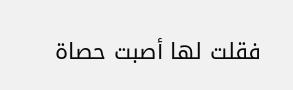فقلت لها أصبت حصاة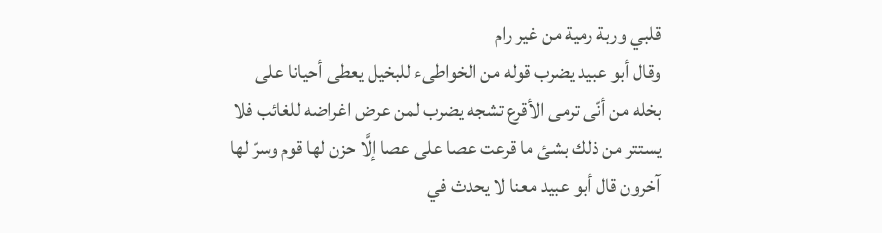قلبي وربة رمية من غير رام
وقال أبو عبيد يضرب قوله من الخواطىء للبخيل يعطى أحيانا على بخله من أنّى ترمى الأقرع تشجه يضرب لمن عرض اغراضه للغائب فلا يستتر من ذلك بشئ ما قرعت عصا على عصا إلَّا حزن لها قوم وسرّ لها آخرون قال أبو عبيد معنا لا يحدث في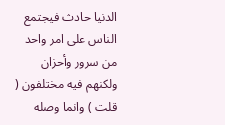الدنيا حادث فيجتمع الناس على امر واحد من سرور وأحزان ولكنهم فيه مختلفون ( قلت ) وانما وصله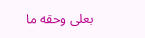بعلى وحقه ما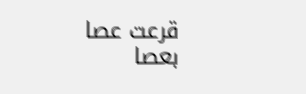قرعت عصا بعصا